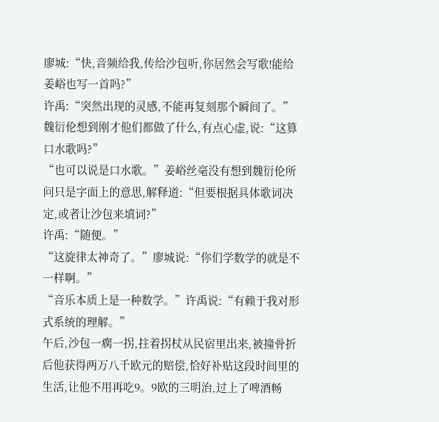廖城:“快,音频给我,传给沙包听,你居然会写歌!能给姜峪也写一首吗?”
许禹:“突然出现的灵感,不能再复刻那个瞬间了。”
魏衍伦想到刚才他们都做了什么,有点心虚,说:“这算口水歌吗?”
“也可以说是口水歌。”姜峪丝毫没有想到魏衍伦所问只是字面上的意思,解释道:“但要根据具体歌词决定,或者让沙包来填词?”
许禹:“随便。”
“这旋律太神奇了。”廖城说:“你们学数学的就是不一样啊。”
“音乐本质上是一种数学。”许禹说:“有赖于我对形式系统的理解。”
午后,沙包一瘸一拐,拄着拐杖从民宿里出来,被撞骨折后他获得两万八千欧元的赔偿,恰好补贴这段时间里的生活,让他不用再吃9。9欧的三明治,过上了啤酒畅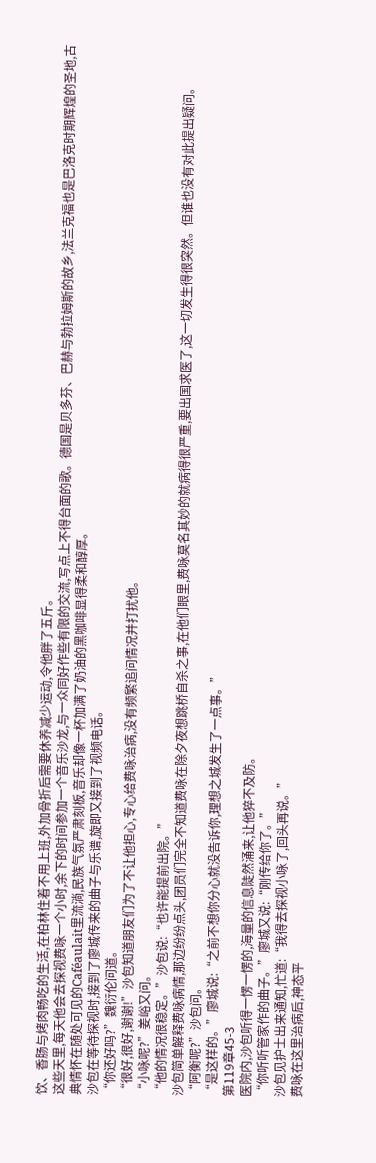饮、香肠与烤肉畅吃的生活,在柏林住着不用上班,外加骨折后需要休养减少运动,令他胖了五斤。
这些天里,每天他会去探视费咏一个小时,余下的时间参加一个音乐沙龙,与一众同好作些有限的交流,写点上不得台面的歌。德国是贝多芬、巴赫与勃拉姆斯的故乡,法兰克福也是巴洛克时期辉煌的圣地,古典情怀在随处可见的Caféaulait里流淌,民族气氛严肃刻板,音乐却像一杯加满了奶油的黑咖啡显得柔和醇厚。
沙包在等待探视时,接到了廖城传来的曲子与乐谱,旋即又接到了视频电话。
“你还好吗?”魏衍伦问道。
“很好,很好,谢谢!”沙包知道朋友们为了不让他担心,专心给费咏治病,没有频繁追问情况并打扰他。
“小咏呢?”姜峪又问。
“他的情况很稳定。”沙包说:“也许能提前出院。”
沙包简单解释费咏病情,那边纷纷点头,团员们完全不知道费咏在除夕夜想跳桥自杀之事,在他们眼里,费咏莫名其妙的就病得很严重,要出国求医了,这一切发生得很突然。但谁也没有对此提出疑问。
“阿衡呢?”沙包问。
“是这样的。”廖城说:“之前不想你分心就没告诉你,理想之城发生了一点事。”
第119章45-3
医院内,沙包听得一愣一愣的,海量的信息陡然涌来,让他猝不及防。
“你听听管家作的曲子。”廖城又说:“刚传给你了。”
沙包见护士出来通知,忙道:“我得去探视小咏了,回头再说。”
费咏在这里治病后,神态平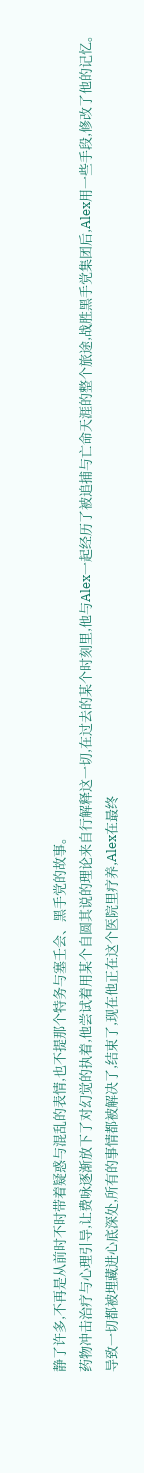静了许多,不再是从前时不时带着疑惑与混乱的表情,也不提那个特务与塞壬会、黑手党的故事。
药物冲击治疗与心理引导,让费咏逐渐放下了对幻觉的执着,他尝试着用某个自圆其说的理论来自行解释这一切,在过去的某个时刻里,他与Alex一起经历了被追捕与亡命天涯的整个旅途,战胜黑手党集团后,Alex用一些手段,修改了他的记忆。
导致一切都被埋藏进心底深处,所有的事情都被解决了,结束了,现在他正在这个医院里疗养,Alex在最终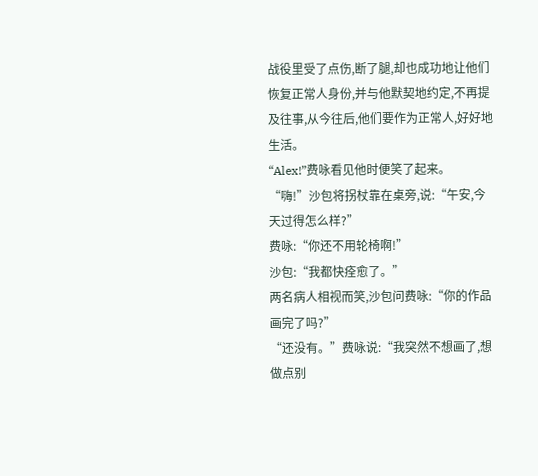战役里受了点伤,断了腿,却也成功地让他们恢复正常人身份,并与他默契地约定,不再提及往事,从今往后,他们要作为正常人,好好地生活。
“Alex!”费咏看见他时便笑了起来。
“嗨!”沙包将拐杖靠在桌旁,说:“午安,今天过得怎么样?”
费咏:“你还不用轮椅啊!”
沙包:“我都快痊愈了。”
两名病人相视而笑,沙包问费咏:“你的作品画完了吗?”
“还没有。”费咏说:“我突然不想画了,想做点别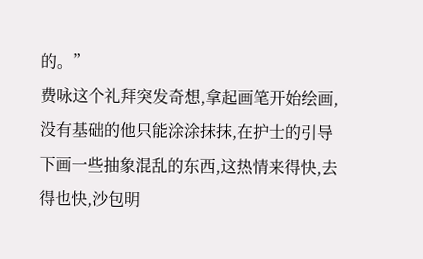的。”
费咏这个礼拜突发奇想,拿起画笔开始绘画,没有基础的他只能涂涂抹抹,在护士的引导下画一些抽象混乱的东西,这热情来得快,去得也快,沙包明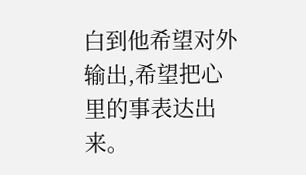白到他希望对外输出,希望把心里的事表达出来。